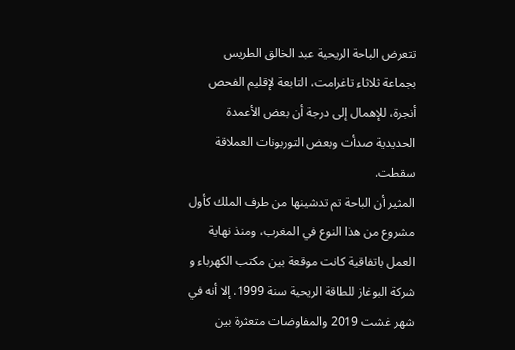تتعرض الباحة الريحية عبد الخالق الطريس بجماعة ثلاثاء تاغرامت، التابعة لإقليم الفحص أنجرة، للإهمال إلى درجة أن بعض الأعمدة الحديدية صدأت وبعض التوربونات العملاقة سقطت.
المثير أن الباحة تم تدشينها من طرف الملك كأول مشروع من هذا النوع في المغرب، ومنذ نهاية العمل باتفاقية كانت موقعة بين مكتب الكهرباء و شركة البوغاز للطاقة الريحية سنة 1999. إلا أنه في شهر غشت 2019 والمفاوضات متعثرة بين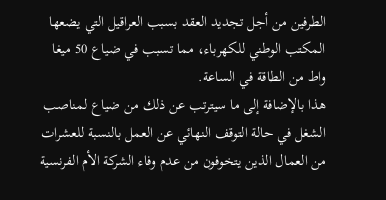الطرفين من أجل تجديد العقد بسبب العراقيل التي يضعها المكتب الوطني للكهرباء، مما تسبب في ضياع 50 ميغا واط من الطاقة في الساعة.
هذا بالإضافة إلى ما سيترتب عن ذلك من ضياع لمناصب الشغل في حالة التوقف النهائي عن العمل بالنسبة للعشرات من العمال الذين يتخوفون من عدم وفاء الشركة الأم الفرنسية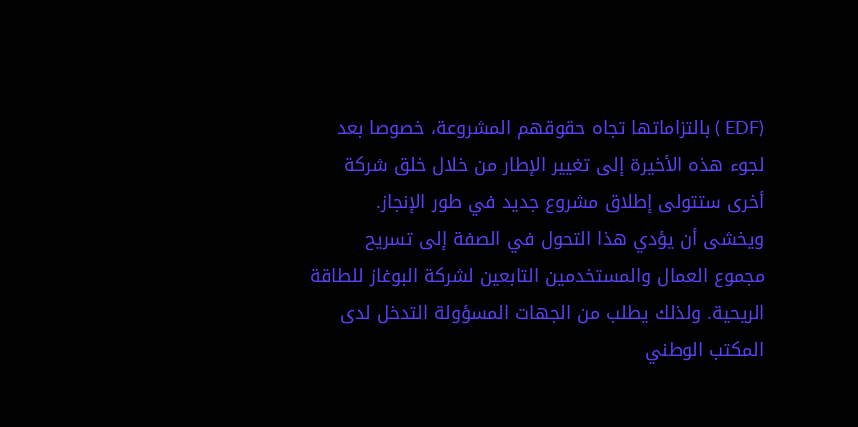(EDF ) بالتزاماتها تجاه حقوقهم المشروعة، خصوصا بعد لجوء هذه الأخيرة إلى تغيير الإطار من خلال خلق شركة أخرى ستتولى إطلاق مشروع جديد في طور الإنجاز.
ويخشى أن يؤدي هذا التحول في الصفة إلى تسريح مجموع العمال والمستخدمين التابعين لشركة البوغاز للطاقة الريحية. ولذلك يطلب من الجهات المسؤولة التدخل لدى المكتب الوطني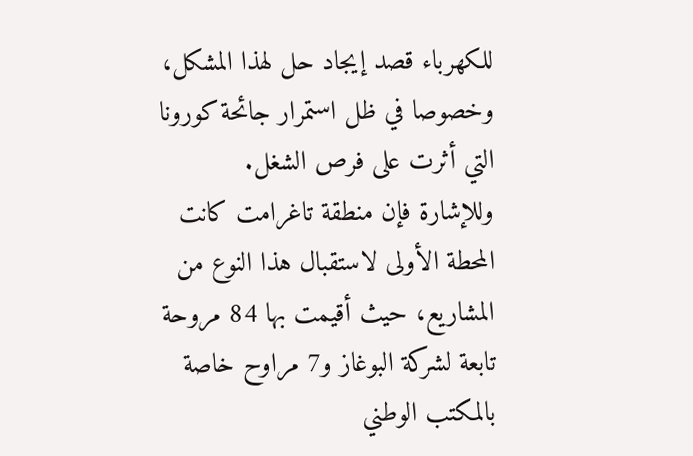للكهرباء قصد إيجاد حل لهذا المشكل، وخصوصا في ظل استمرار جائحة كورونا التي أثرت على فرص الشغل.
وللإشارة فإن منطقة تاغرامت كانت المحطة الأولى لاستقبال هذا النوع من المشاريع، حيث أقيمت بها 84 مروحة تابعة لشركة البوغاز و7 مراوح خاصة بالمكتب الوطني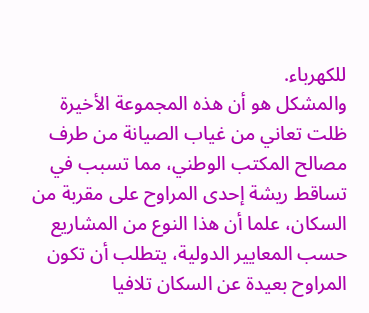للكهرباء.
والمشكل هو أن هذه المجموعة الأخيرة ظلت تعاني من غياب الصيانة من طرف مصالح المكتب الوطني، مما تسبب في تساقط ريشة إحدى المراوح على مقربة من السكان، علما أن هذا النوع من المشاريع حسب المعايير الدولية، يتطلب أن تكون المراوح بعيدة عن السكان تلافيا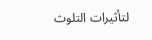لتأثيرات التلوث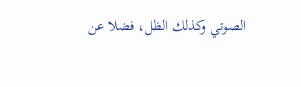الصوتي وكذلك الظل، فضلا عن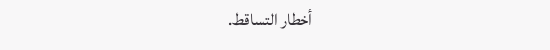أخطار التساقط.